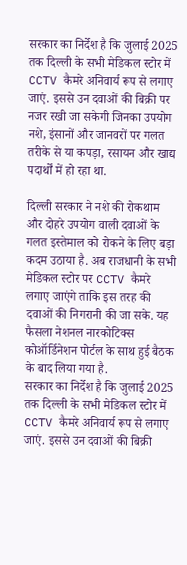सरकार का निर्देश है कि जुलाई 2025 तक दिल्ली के सभी मेडिकल स्टोर में CCTV कैमरे अनिवार्य रूप से लगाए जाएं. इससे उन दवाओं की बिक्री पर नजर रखी जा सकेगी जिनका उपयोग नशे, इंसानों और जानवरों पर गलत तरीके से या कपड़ा, रसायन और खाद्य पदार्थों में हो रहा था.

दिल्ली सरकार ने नशे की रोकथाम और दोहरे उपयोग वाली दवाओं के गलत इस्तेमाल को रोकने के लिए बड़ा कदम उठाया है. अब राजधानी के सभी मेडिकल स्टोर पर CCTV कैमरे लगाए जाएंगे ताकि इस तरह की दवाओं की निगरानी की जा सके. यह फैसला नेशनल नारकोटिक्स कोऑर्डिनेशन पोर्टल के साथ हुई बैठक के बाद लिया गया है.
सरकार का निर्देश है कि जुलाई 2025 तक दिल्ली के सभी मेडिकल स्टोर में CCTV कैमरे अनिवार्य रूप से लगाए जाएं. इससे उन दवाओं की बिक्री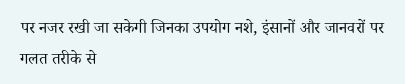पर नजर रखी जा सकेगी जिनका उपयोग नशे, इंसानों और जानवरों पर गलत तरीके से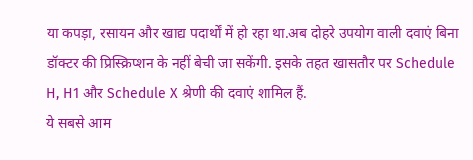या कपड़ा, रसायन और खाद्य पदार्थों में हो रहा था.अब दोहरे उपयोग वाली दवाएं बिना डॉक्टर की प्रिस्क्रिप्शन के नहीं बेची जा सकेंगी. इसके तहत खासतौर पर Schedule H, H1 और Schedule X श्रेणी की दवाएं शामिल हैं.
ये सबसे आम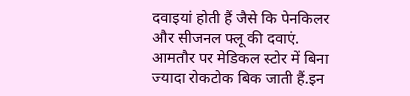दवाइयां होती हैं जैसे कि पेनकिलर और सीजनल फ्लू की दवाएं. आमतौर पर मेडिकल स्टोर में बिना ज्यादा रोकटोक बिक जाती हैं.इन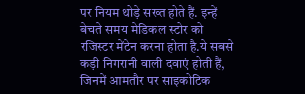पर नियम थोड़े सख्त होते हैं. इन्हें बेचते समय मेडिकल स्टोर को रजिस्टर मेंटेन करना होता है.ये सबसे कड़ी निगरानी वाली दवाएं होती हैं, जिनमें आमतौर पर साइकोटिक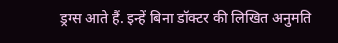ड्रग्स आते हैं. इन्हें बिना डॉक्टर की लिखित अनुमति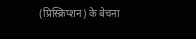(प्रिस्क्रिप्शन) के बेचना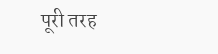पूरी तरह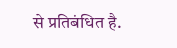से प्रतिबंधित है.